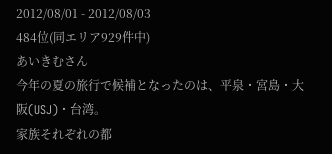2012/08/01 - 2012/08/03
484位(同エリア929件中)
あいきむさん
今年の夏の旅行で候補となったのは、平泉・宮島・大阪(USJ)・台湾。
家族それぞれの都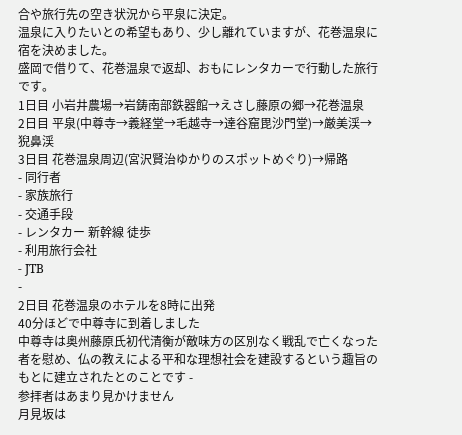合や旅行先の空き状況から平泉に決定。
温泉に入りたいとの希望もあり、少し離れていますが、花巻温泉に宿を決めました。
盛岡で借りて、花巻温泉で返却、おもにレンタカーで行動した旅行です。
1日目 小岩井農場→岩鋳南部鉄器館→えさし藤原の郷→花巻温泉
2日目 平泉(中尊寺→義経堂→毛越寺→達谷窟毘沙門堂)→厳美渓→猊鼻渓
3日目 花巻温泉周辺(宮沢賢治ゆかりのスポットめぐり)→帰路
- 同行者
- 家族旅行
- 交通手段
- レンタカー 新幹線 徒歩
- 利用旅行会社
- JTB
-
2日目 花巻温泉のホテルを8時に出発
40分ほどで中尊寺に到着しました
中尊寺は奥州藤原氏初代清衡が敵味方の区別なく戦乱で亡くなった者を慰め、仏の教えによる平和な理想社会を建設するという趣旨のもとに建立されたとのことです -
参拝者はあまり見かけません
月見坂は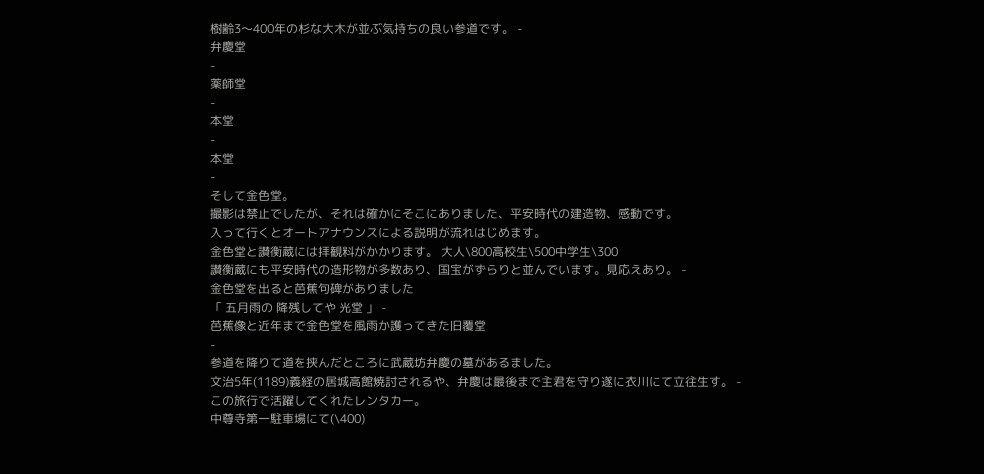樹齢3〜400年の杉な大木が並ぶ気持ちの良い参道です。 -
弁慶堂
-
薬師堂
-
本堂
-
本堂
-
そして金色堂。
撮影は禁止でしたが、それは確かにそこにありました、平安時代の建造物、感動です。
入って行くとオートアナウンスによる説明が流れはじめます。
金色堂と讃衡蔵には拝観料がかかります。 大人\800高校生\500中学生\300
讃衡蔵にも平安時代の造形物が多数あり、国宝がずらりと並んでいます。見応えあり。 -
金色堂を出ると芭蕉句碑がありました
「 五月雨の 降残してや 光堂 」 -
芭蕉像と近年まで金色堂を風雨か護ってきた旧覆堂
-
参道を降りて道を挟んだところに武蔵坊弁慶の墓があるました。
文治5年(1189)義経の居城高館焼討されるや、弁慶は最後まで主君を守り遂に衣川にて立往生す。 -
この旅行で活躍してくれたレンタカー。
中尊寺第一駐車場にて(\400)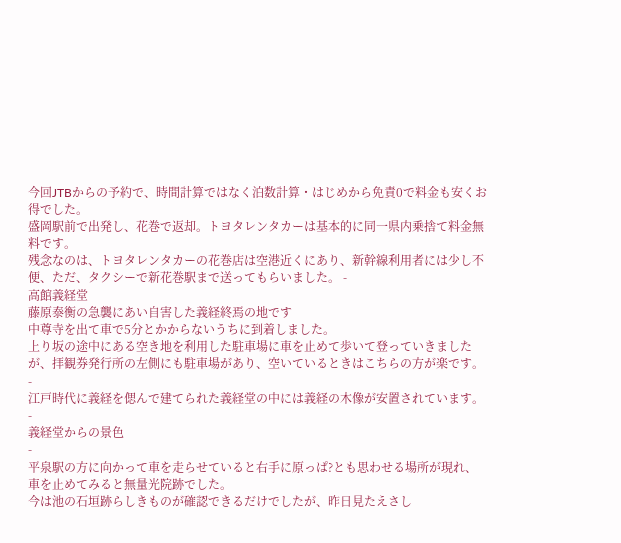今回JTBからの予約で、時間計算ではなく泊数計算・はじめから免責0で料金も安くお得でした。
盛岡駅前で出発し、花巻で返却。トヨタレンタカーは基本的に同一県内乗捨て料金無料です。
残念なのは、トヨタレンタカーの花巻店は空港近くにあり、新幹線利用者には少し不便、ただ、タクシーで新花巻駅まで送ってもらいました。 -
高館義経堂
藤原泰衡の急襲にあい自害した義経終焉の地です
中尊寺を出て車で5分とかからないうちに到着しました。
上り坂の途中にある空き地を利用した駐車場に車を止めて歩いて登っていきましたが、拝観券発行所の左側にも駐車場があり、空いているときはこちらの方が楽です。 -
江戸時代に義経を偲んで建てられた義経堂の中には義経の木像が安置されています。
-
義経堂からの景色
-
平泉駅の方に向かって車を走らせていると右手に原っぱ?とも思わせる場所が現れ、車を止めてみると無量光院跡でした。
今は池の石垣跡らしきものが確認できるだけでしたが、昨日見たえさし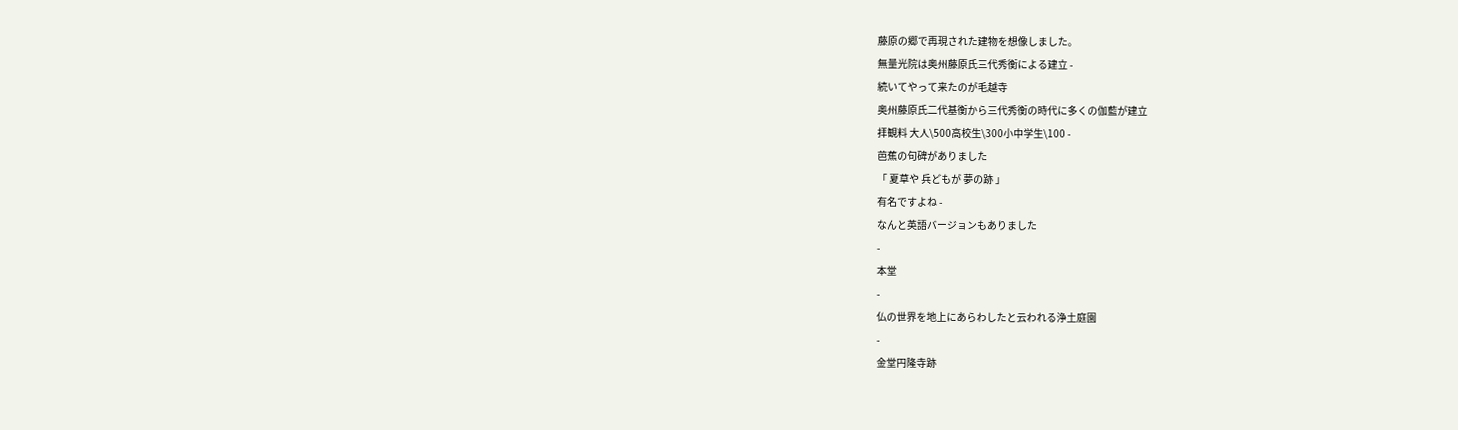藤原の郷で再現された建物を想像しました。
無量光院は奥州藤原氏三代秀衡による建立 -
続いてやって来たのが毛越寺
奥州藤原氏二代基衡から三代秀衡の時代に多くの伽藍が建立
拝観料 大人\500高校生\300小中学生\100 -
芭蕉の句碑がありました
「 夏草や 兵どもが 夢の跡 」
有名ですよね -
なんと英語バージョンもありました
-
本堂
-
仏の世界を地上にあらわしたと云われる浄土庭園
-
金堂円隆寺跡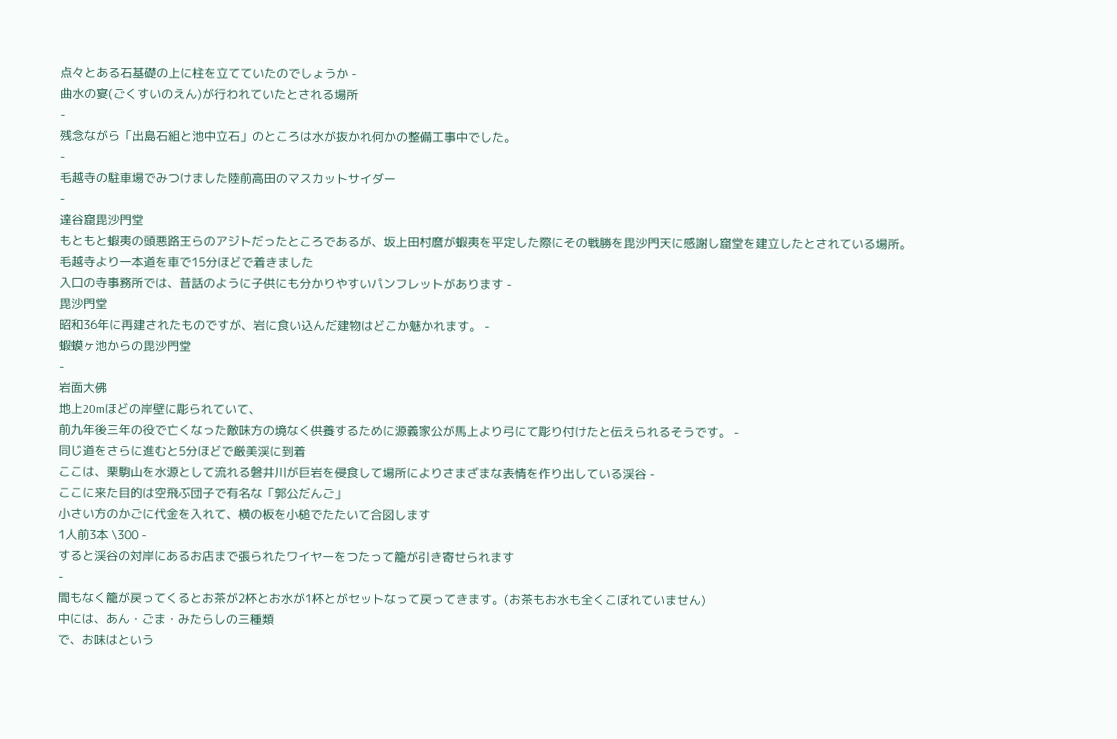点々とある石基礎の上に柱を立てていたのでしょうか -
曲水の宴(ごくすいのえん)が行われていたとされる場所
-
残念ながら「出島石組と池中立石」のところは水が抜かれ何かの整備工事中でした。
-
毛越寺の駐車場でみつけました陸前高田のマスカットサイダー
-
達谷窟毘沙門堂
もともと蝦夷の頭悪路王らのアジトだったところであるが、坂上田村麿が蝦夷を平定した際にその戦勝を毘沙門天に感謝し窟堂を建立したとされている場所。
毛越寺より一本道を車で15分ほどで着きました
入口の寺事務所では、昔話のように子供にも分かりやすいパンフレットがあります -
毘沙門堂
昭和36年に再建されたものですが、岩に食い込んだ建物はどこか魅かれます。 -
蝦蟆ヶ池からの毘沙門堂
-
岩面大佛
地上20mほどの岸壁に彫られていて、
前九年後三年の役で亡くなった敵味方の境なく供養するために源義家公が馬上より弓にて彫り付けたと伝えられるそうです。 -
同じ道をさらに進むと5分ほどで厳美渓に到着
ここは、栗駒山を水源として流れる磐井川が巨岩を侵食して場所によりさまざまな表情を作り出している渓谷 -
ここに来た目的は空飛ぶ団子で有名な「郭公だんご」
小さい方のかごに代金を入れて、横の板を小槌でたたいて合図します
1人前3本 \300 -
すると渓谷の対岸にあるお店まで張られたワイヤーをつたって籠が引き寄せられます
-
間もなく籠が戻ってくるとお茶が2杯とお水が1杯とがセットなって戻ってきます。(お茶もお水も全くこぼれていません)
中には、あん・ごま・みたらしの三種類
で、お味はという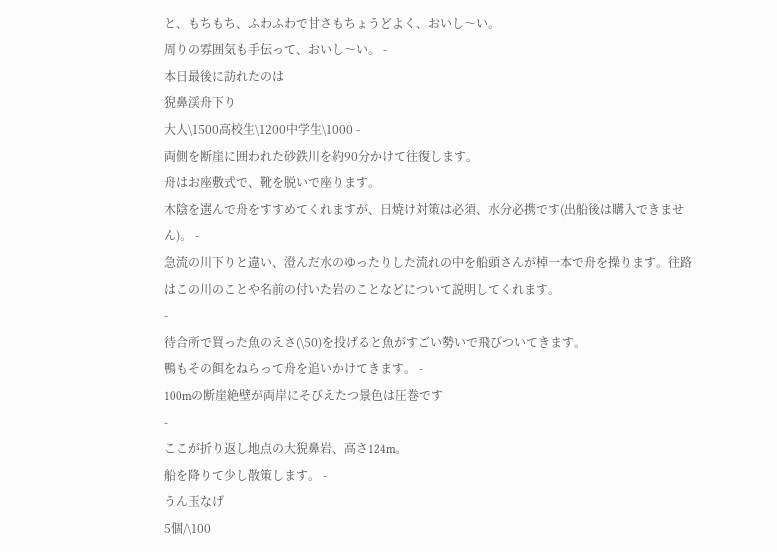と、もちもち、ふわふわで甘さもちょうどよく、おいし〜い。
周りの雰囲気も手伝って、おいし〜い。 -
本日最後に訪れたのは
猊鼻渓舟下り
大人\1500高校生\1200中学生\1000 -
両側を断崖に囲われた砂鉄川を約90分かけて往復します。
舟はお座敷式で、靴を脱いで座ります。
木陰を選んで舟をすすめてくれますが、日焼け対策は必須、水分必携です(出船後は購入できません)。 -
急流の川下りと違い、澄んだ水のゆったりした流れの中を船頭さんが棹一本で舟を操ります。往路はこの川のことや名前の付いた岩のことなどについて説明してくれます。
-
待合所で買った魚のえさ(\50)を投げると魚がすごい勢いで飛びついてきます。
鴨もその餌をねらって舟を追いかけてきます。 -
100mの断崖絶壁が両岸にそびえたつ景色は圧巻です
-
ここが折り返し地点の大猊鼻岩、高さ124m。
船を降りて少し散策します。 -
うん玉なげ
5個/\100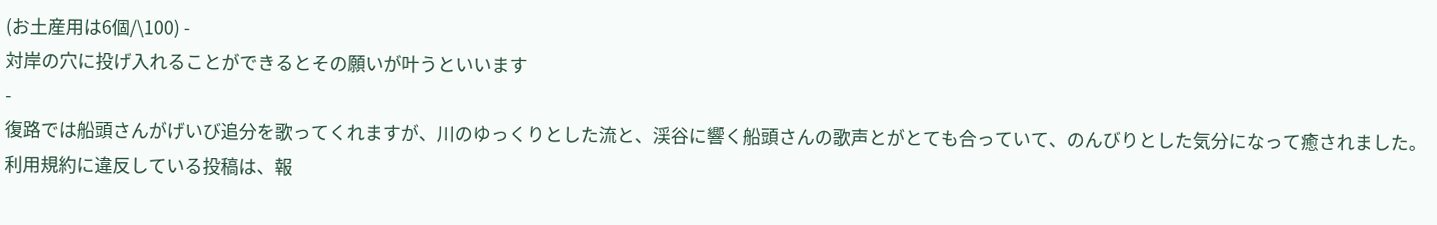(お土産用は6個/\100) -
対岸の穴に投げ入れることができるとその願いが叶うといいます
-
復路では船頭さんがげいび追分を歌ってくれますが、川のゆっくりとした流と、渓谷に響く船頭さんの歌声とがとても合っていて、のんびりとした気分になって癒されました。
利用規約に違反している投稿は、報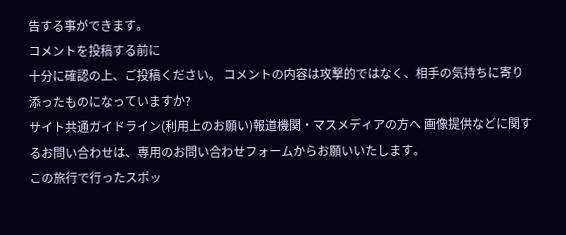告する事ができます。
コメントを投稿する前に
十分に確認の上、ご投稿ください。 コメントの内容は攻撃的ではなく、相手の気持ちに寄り添ったものになっていますか?
サイト共通ガイドライン(利用上のお願い)報道機関・マスメディアの方へ 画像提供などに関するお問い合わせは、専用のお問い合わせフォームからお願いいたします。
この旅行で行ったスポッ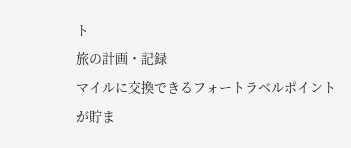ト
旅の計画・記録
マイルに交換できるフォートラベルポイントが貯ま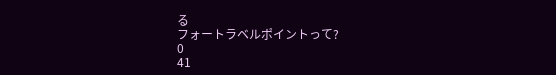る
フォートラベルポイントって?
0
41